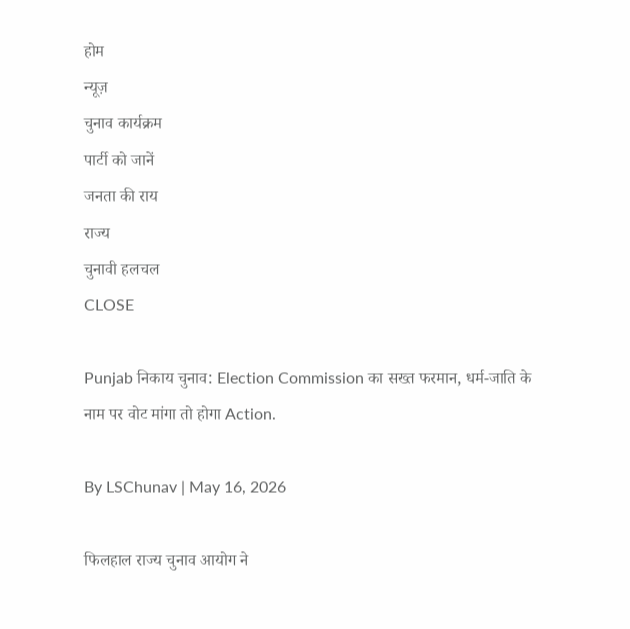होम
न्यूज़
चुनाव कार्यक्रम
पार्टी को जानें
जनता की राय
राज्य
चुनावी हलचल
CLOSE

Punjab निकाय चुनाव: Election Commission का सख्त फरमान, धर्म-जाति के नाम पर वोट मांगा तो होगा Action.

By LSChunav | May 16, 2026

फिलहाल राज्य चुनाव आयोग ने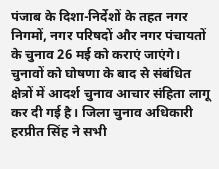पंजाब के दिशा-निर्देशों के तहत नगर निगमों, नगर परिषदों और नगर पंचायतों के चुनाव 26 मई को कराएं जाएंगे। चुनावों को घोषणा के बाद से संबंधित क्षेत्रों में आदर्श चुनाव आचार संहिता लागू कर दी गई है। जिला चुनाव अधिकारी हरप्रीत सिंह ने सभी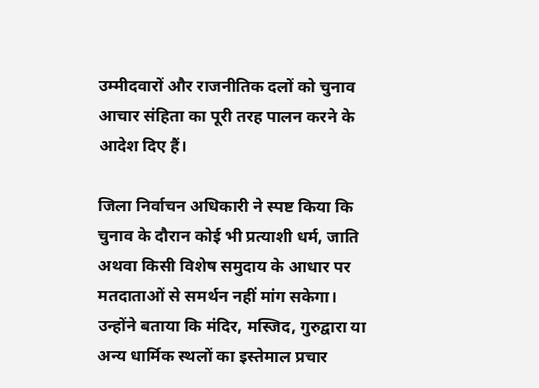उम्मीदवारों और राजनीतिक दलों को चुनाव आचार संहिता का पूरी तरह पालन करने के आदेश दिए हैं।

जिला निर्वाचन अधिकारी ने स्पष्ट किया कि चुनाव के दौरान कोई भी प्रत्याशी धर्म, जाति अथवा किसी विशेष समुदाय के आधार पर मतदाताओं से समर्थन नहीं मांग सकेगा। उन्होंने बताया कि मंदिर, मस्जिद, गुरुद्वारा या अन्य धार्मिक स्थलों का इस्तेमाल प्रचार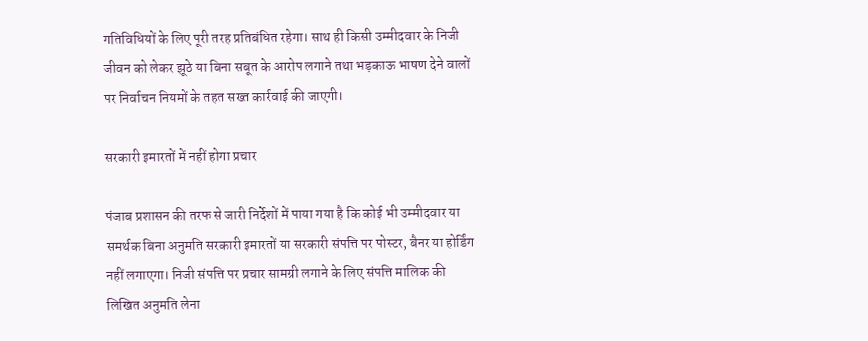गतिविधियों के लिए पूरी तरह प्रतिबंधित रहेगा। साथ ही किसी उम्मीदवार के निजी जीवन को लेकर झूठे या बिना सबूत के आरोप लगाने तथा भड़काऊ भाषण देने वालों पर निर्वाचन नियमों के तहत सख्त कार्रवाई की जाएगी।

सरकारी इमारतों में नहीं होगा प्रचार

पंजाब प्रशासन की तरफ से जारी निर्देशों में पाया गया है कि कोई भी उम्मीदवार या समर्थक बिना अनुमति सरकारी इमारतों या सरकारी संपत्ति पर पोस्टर, बैनर या होर्डिंग नहीं लगाएगा। निजी संपत्ति पर प्रचार सामग्री लगाने के लिए संपत्ति मालिक की लिखित अनुमति लेना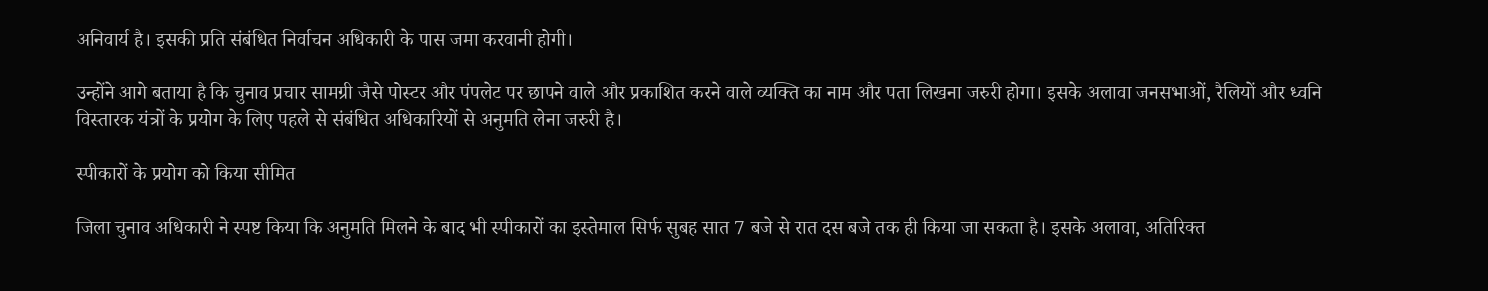अनिवार्य है। इसकी प्रति संबंधित निर्वाचन अधिकारी के पास जमा करवानी होगी।

उन्होंने आगे बताया है कि चुनाव प्रचार सामग्री जैसे पोस्टर और पंपलेट पर छापने वाले और प्रकाशित करने वाले व्यक्ति का नाम और पता लिखना जरुरी होगा। इसके अलावा जनसभाओं, रैलियों और ध्वनि विस्तारक यंत्रों के प्रयोग के लिए पहले से संबंधित अधिकारियों से अनुमति लेना जरुरी है।

स्पीकारों के प्रयोग को किया सीमित

जिला चुनाव अधिकारी ने स्पष्ट किया कि अनुमति मिलने के बाद भी स्पीकारों का इस्तेमाल सिर्फ सुबह सात 7 बजे से रात दस बजे तक ही किया जा सकता है। इसके अलावा, अतिरिक्त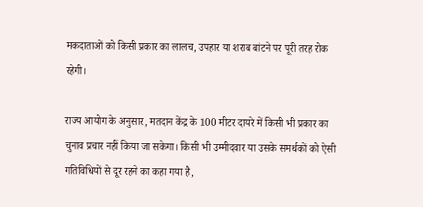मकदाताओं को किसी प्रकार का लालच, उपहार या शराब बांटने पर पूरी तरह रोक रहेगी।

राज्य आयोग के अनुसार, मतदान केंद्र के 100 मीटर दायरे में किसी भी प्रकार का चुनाव प्रचार नहीं किया जा सकेगा। किसी भी उम्मीदवार या उसके समर्थकों को ऐसी गतिविधियों से दूर रहने का कहा गया है,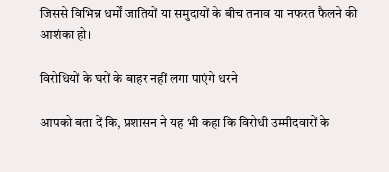जिससे विभिन्न धर्मों जातियों या समुदायों के बीच तनाव या नफरत फैलने की आशंका हो।

विरोधियों के घरों के बाहर नहीं लगा पाएंगे धरने

आपको बता दें कि, प्रशासन ने यह भी कहा कि विरोधी उम्मीदवारों के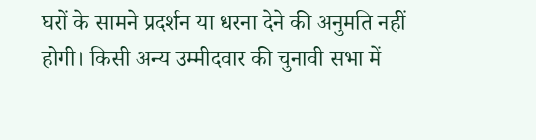घरों के सामने प्रदर्शन या धरना देने की अनुमति नहीं होगी। किसी अन्य उम्मीदवार की चुनावी सभा में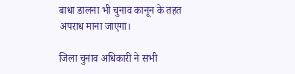बाधा डालना भी चुनाव कानून के तहत अपराध माना जाएगा।

जिला चुनाव अधिकारी ने सभी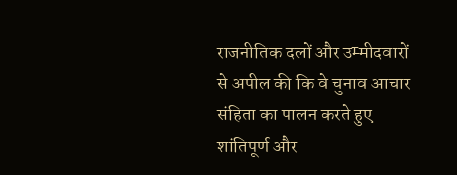राजनीतिक दलों और उम्मीदवारों से अपील की कि वे चुनाव आचार संहिता का पालन करते हुए शांतिपूर्ण और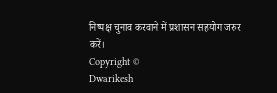निष्पक्ष चुनाव करवाने में प्रशासन सहयोग जरुर करें।
Copyright ©
Dwarikesh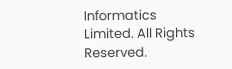Informatics Limited. All Rights Reserved.